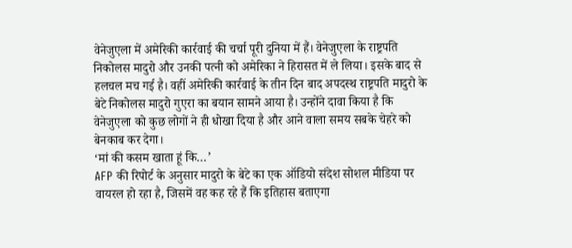वेनेजुएला में अमेरिकी कार्रवाई की चर्चा पूरी दुनिया में हैं। वेनेजुएला के राष्ट्रपति निकोलस मादुरो और उनकी पत्नी को अमेरिका ने हिरासत में ले लिया। इसके बाद से हलचल मच गई है। वहीं अमेरिकी कार्रवाई के तीन दिन बाद अपदस्थ राष्ट्रपति मादुरो के बेटे निकोलस मादुरो गुएरा का बयान सामने आया है। उन्होंने दावा किया है कि वेनेजुएला को कुछ लोगों ने ही धोखा दिया है और आने वाला समय सबके चेहरे को बेनकाब कर देगा।
‘मां की कसम खाता हूं कि…’
AFP की रिपोर्ट के अनुसार मादुरो के बेटे का एक ऑडियो संदेश सोशल मीडिया पर वायरल हो रहा है, जिसमें वह कह रहे हैं कि इतिहास बताएगा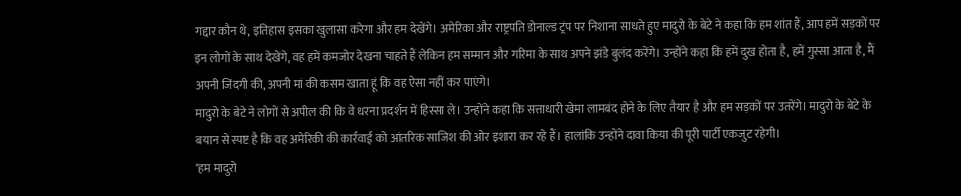गद्दार कौन थे, इतिहास इसका खुलासा करेगा और हम देखेंगे। अमेरिका और राष्ट्रपति डोनाल्ड ट्रंप पर निशाना साधते हुए मादुरो के बेटे ने कहा कि हम शांत हैं, आप हमें सड़कों पर इन लोगों के साथ देखेंगे, वह हमें कमजोर देखना चाहते हैं लेकिन हम सम्मान और गरिमा के साथ अपने झंडे बुलंद करेंगे। उन्होंने कहा कि हमें दुख होता है, हमें गुस्सा आता है, मैं अपनी जिंदगी की, अपनी मां की कसम खाता हूं कि वह ऐसा नहीं कर पाएंगे।
मादुरो के बेटे ने लोगों से अपील की कि वे धरना प्रदर्शन में हिस्सा ले। उन्होंने कहा कि सत्ताधारी खेमा लामबंद होने के लिए तैयार है और हम सड़कों पर उतरेंगे। मादुरो के बेटे के बयान से स्पष्ट है कि वह अमेरिकी की कार्रवाई को आंतरिक साजिश की ओर इशारा कर रहे हैं। हालांकि उन्होंने दावा किया की पूरी पार्टी एकजुट रहेगी।
‘हम मादुरो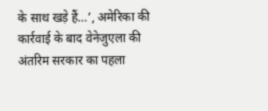के साथ खड़े हैं…’, अमेरिका की कार्रवाई के बाद वेनेजुएला की अंतरिम सरकार का पहला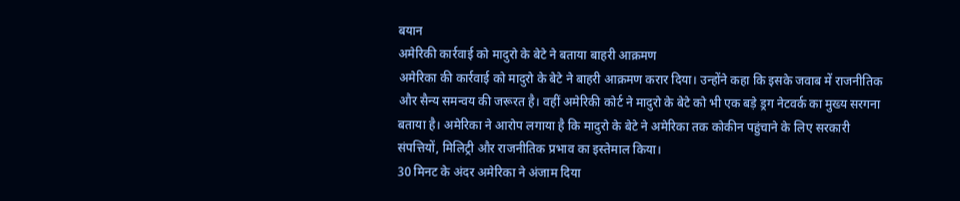बयान
अमेरिकी कार्रवाई को मादुरो के बेटे ने बताया बाहरी आक्रमण
अमेरिका की कार्रवाई को मादुरो के बेटे ने बाहरी आक्रमण करार दिया। उन्होंने कहा कि इसके जवाब में राजनीतिक और सैन्य समन्वय की जरूरत है। वहीं अमेरिकी कोर्ट ने मादुरो के बेटे को भी एक बड़े ड्रग नेटवर्क का मुख्य सरगना बताया है। अमेरिका ने आरोप लगाया है कि मादुरो के बेटे ने अमेरिका तक कोकीन पहुंचाने के लिए सरकारी संपत्तियों, मिलिट्री और राजनीतिक प्रभाव का इस्तेमाल किया।
30 मिनट के अंदर अमेरिका ने अंजाम दिया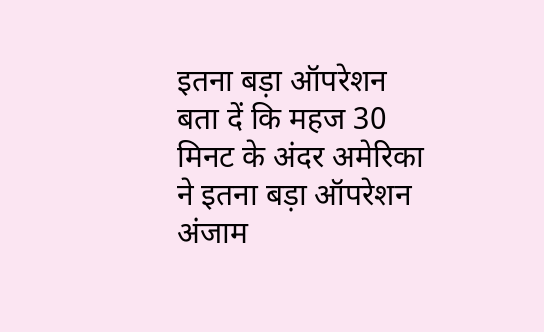इतना बड़ा ऑपरेशन
बता दें कि महज 30 मिनट के अंदर अमेरिका ने इतना बड़ा ऑपरेशन अंजाम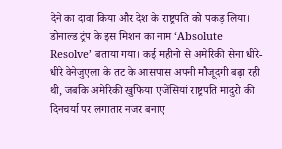देने का दावा किया और देश के राष्ट्रपति को पकड़ लिया। डोनाल्ड ट्रंप के इस मिशन का नाम ‘Absolute Resolve’ बताया गया। कई महीनो से अमेरिकी सेना धीरे-धीरे वेनेजुएला के तट के आसपास अपनी मौजूदगी बढ़ा रही थी, जबकि अमेरिकी खुफिया एजेंसियां राष्ट्रपति मादुरो की दिनचर्या पर लगातार नजर बनाए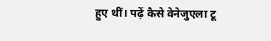हुए थीं। पढ़ें कैसे वेनेजुएला टू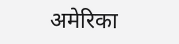अमेरिका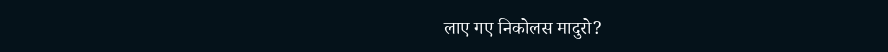लाए गए निकोलस मादुरो?